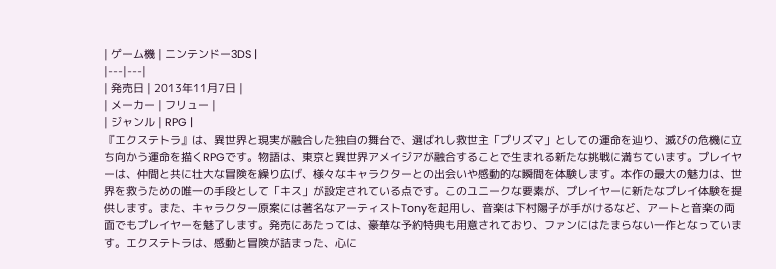| ゲーム機 | ニンテンドー3DS |
|---|---|
| 発売日 | 2013年11月7日 |
| メーカー | フリュー |
| ジャンル | RPG |
『エクステトラ』は、異世界と現実が融合した独自の舞台で、選ばれし救世主「プリズマ」としての運命を辿り、滅びの危機に立ち向かう運命を描くRPGです。物語は、東京と異世界アメイジアが融合することで生まれる新たな挑戦に満ちています。プレイヤーは、仲間と共に壮大な冒険を繰り広げ、様々なキャラクターとの出会いや感動的な瞬間を体験します。本作の最大の魅力は、世界を救うための唯一の手段として「キス」が設定されている点です。このユニークな要素が、プレイヤーに新たなプレイ体験を提供します。また、キャラクター原案には著名なアーティストTonyを起用し、音楽は下村陽子が手がけるなど、アートと音楽の両面でもプレイヤーを魅了します。発売にあたっては、豪華な予約特典も用意されており、ファンにはたまらない一作となっています。エクステトラは、感動と冒険が詰まった、心に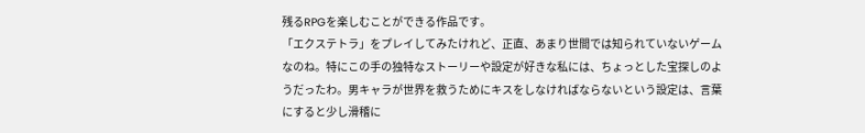残るRPGを楽しむことができる作品です。
「エクステトラ」をプレイしてみたけれど、正直、あまり世間では知られていないゲームなのね。特にこの手の独特なストーリーや設定が好きな私には、ちょっとした宝探しのようだったわ。男キャラが世界を救うためにキスをしなければならないという設定は、言葉にすると少し滑稽に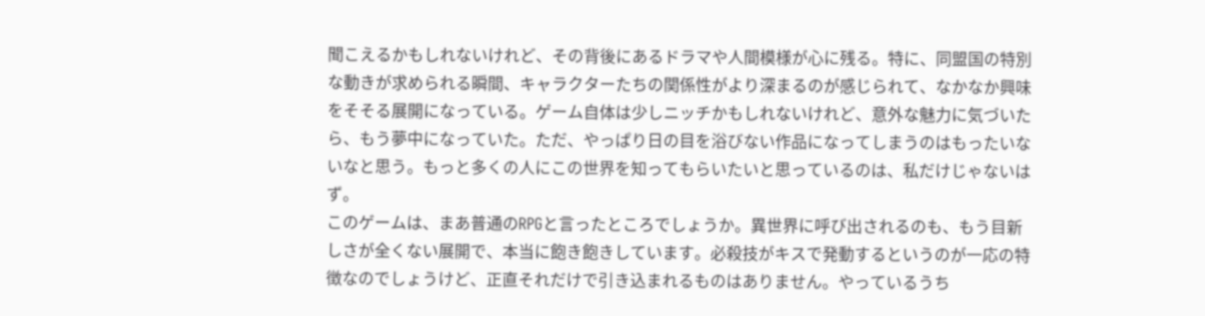聞こえるかもしれないけれど、その背後にあるドラマや人間模様が心に残る。特に、同盟国の特別な動きが求められる瞬間、キャラクターたちの関係性がより深まるのが感じられて、なかなか興味をそそる展開になっている。ゲーム自体は少しニッチかもしれないけれど、意外な魅力に気づいたら、もう夢中になっていた。ただ、やっぱり日の目を浴びない作品になってしまうのはもったいないなと思う。もっと多くの人にこの世界を知ってもらいたいと思っているのは、私だけじゃないはず。
このゲームは、まあ普通のRPGと言ったところでしょうか。異世界に呼び出されるのも、もう目新しさが全くない展開で、本当に飽き飽きしています。必殺技がキスで発動するというのが一応の特徴なのでしょうけど、正直それだけで引き込まれるものはありません。やっているうち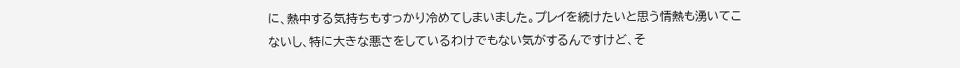に、熱中する気持ちもすっかり冷めてしまいました。プレイを続けたいと思う情熱も湧いてこないし、特に大きな悪さをしているわけでもない気がするんですけど、そ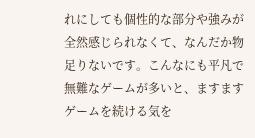れにしても個性的な部分や強みが全然感じられなくて、なんだか物足りないです。こんなにも平凡で無難なゲームが多いと、ますますゲームを続ける気を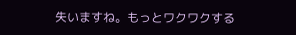失いますね。もっとワクワクする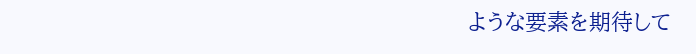ような要素を期待して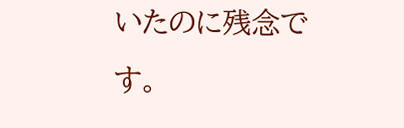いたのに残念です。